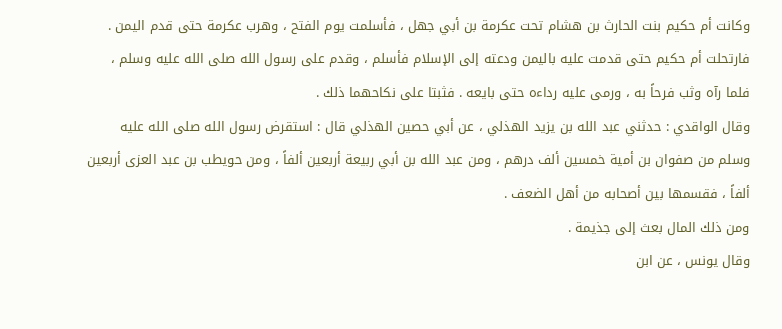وكانت أم حكيم بنت الحارث بن هشام تحت عكرمة بن أبي جهل ، فأسلمت يوم الفتح ، وهرب عكرمة حتى قدم اليمن . فارتحلت أم حكيم حتى قدمت عليه باليمن ودعته إلى الإسلام فأسلم ، وقدم على رسول الله صلى الله عليه وسلم ، فلما رآه وثب فرحاً به ، ورمى عليه رداءه حتى بايعه . فثبتا على نكاحهما ذلك .
وقال الواقدي : حدثني عبد الله بن يزيد الهذلي ، عن أبي حصين الهذلي قال : استقرض رسول الله صلى الله عليه وسلم من صفوان بن أمية خمسين ألف درهم ، ومن عبد الله بن أبي ربيعة أربعين ألفاً ، ومن حويطب بن عبد العزى أربعين ألفاً ، فقسمها بين أصحابه من أهل الضعف .
ومن ذلك المال بعث إلى جذيمة .
وقال يونس ، عن ابن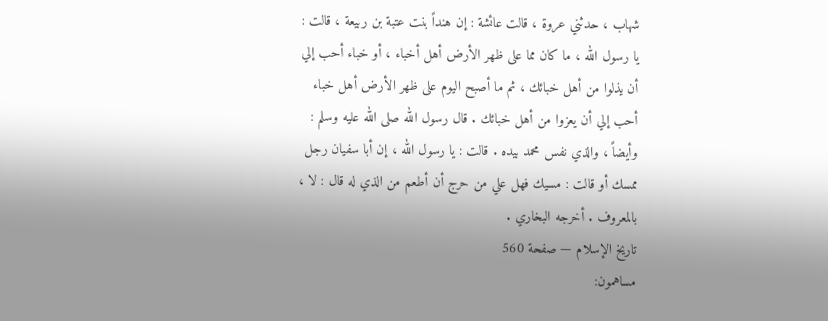شهاب ، حدثني عروة ، قالت عائشة : إن هنداً بنت عتبة بن ربيعة ، قالت : يا رسول الله ، ما كان مما على ظهر الأرض أهل أخباء ، أو خباء أحب إلي أن يذلوا من أهل خبائك ، ثم ما أصبح اليوم على ظهر الأرض أهل خباء أحب إلي أن يعزوا من أهل خبائك . قال رسول الله صلى الله عليه وسلم : وأيضاً ، والذي نفس محمد بيده . قالت : يا رسول الله ، إن أبا سفيان رجل ممسك أو قالت : مسيك فهل علي من حرج أن أطعم من الذي له قال : لا ، بالمعروف . أخرجه البخاري .
تاريخ الإسلام — صفحة 560
مساهمون: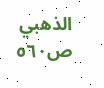الذهبي
ص٥٦٠